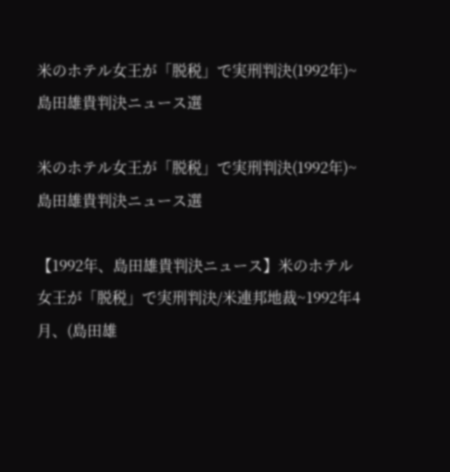米のホテル女王が「脱税」で実刑判決(1992年)~島田雄貴判決ニュース選

米のホテル女王が「脱税」で実刑判決(1992年)~島田雄貴判決ニュース選

【1992年、島田雄貴判決ニュース】米のホテル女王が「脱税」で実刑判決/米連邦地裁~1992年4月、(島田雄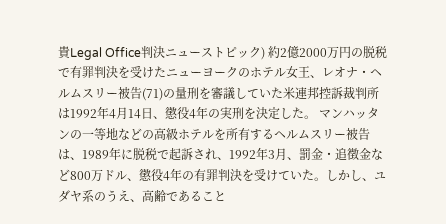貴Legal Office判決ニューストピック) 約2億2000万円の脱税で有罪判決を受けたニューヨークのホテル女王、レオナ・ヘルムスリー被告(71)の量刑を審議していた米連邦控訴裁判所は1992年4月14日、懲役4年の実刑を決定した。 マンハッタンの一等地などの高級ホテルを所有するヘルムスリー被告は、1989年に脱税で起訴され、1992年3月、罰金・追徴金など800万ドル、懲役4年の有罪判決を受けていた。しかし、ユダヤ系のうえ、高齢であること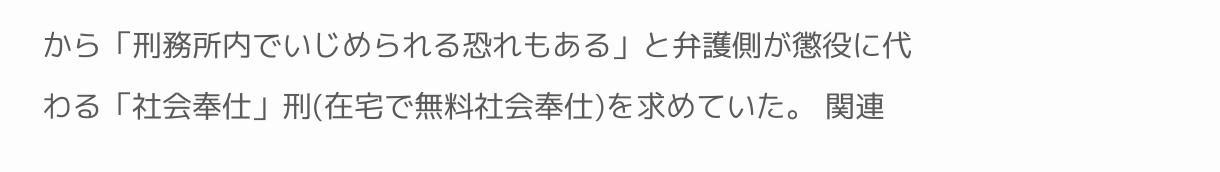から「刑務所内でいじめられる恐れもある」と弁護側が懲役に代わる「社会奉仕」刑(在宅で無料社会奉仕)を求めていた。 関連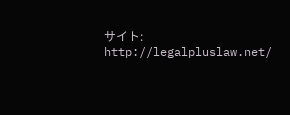サイト: http://legalpluslaw.net/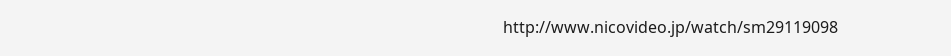http://www.nicovideo.jp/watch/sm29119098